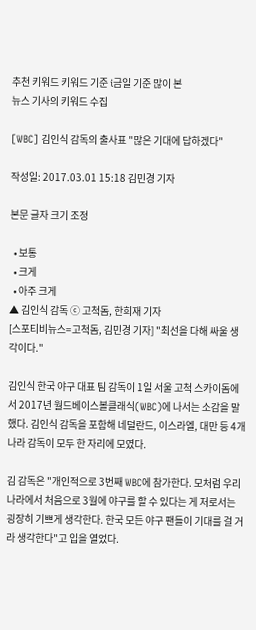추천 키워드 키워드 기준 i금일 기준 많이 본
뉴스 기사의 키워드 수집

[WBC] 김인식 감독의 출사표 "많은 기대에 답하겠다"

작성일: 2017.03.01 15:18 김민경 기자

본문 글자 크기 조정

  • 보통
  • 크게
  • 아주 크게
▲ 김인식 감독 ⓒ 고척돔, 한희재 기자
[스포티비뉴스=고척돔, 김민경 기자] "최선을 다해 싸울 생각이다."

김인식 한국 야구 대표 팀 감독이 1일 서울 고척 스카이돔에서 2017년 월드베이스볼클래식(WBC)에 나서는 소감을 말했다. 김인식 감독을 포함해 네덜란드, 이스라엘, 대만 등 4개 나라 감독이 모두 한 자리에 모였다.

김 감독은 "개인적으로 3번째 WBC에 참가한다. 모처럼 우리나라에서 처음으로 3월에 야구를 할 수 있다는 게 저로서는 굉장히 기쁘게 생각한다. 한국 모든 야구 팬들이 기대를 걸 거라 생각한다"고 입을 열었다.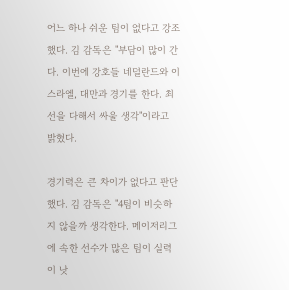어느 하나 쉬운 팀이 없다고 강조했다. 김 감독은 "부담이 많이 간다. 이번에 강호들 네덜란드와 이스라엘, 대만과 경기를 한다. 최선을 다해서 싸울 생각"이라고 밝혔다.

경기력은 큰 차이가 없다고 판단했다. 김 감독은 "4팀이 비슷하지 않을까 생각한다. 메이저리그에 속한 선수가 많은 팀이 실력이 낫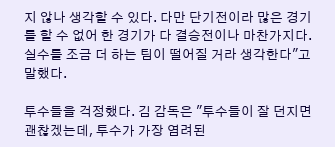지 않나 생각할 수 있다. 다만 단기전이라 많은 경기를 할 수 없어 한 경기가 다 결승전이나 마찬가지다. 실수를 조금 더 하는 팀이 떨어질 거라 생각한다"고 말했다.

투수들을 걱정했다. 김 감독은 "투수들이 잘 던지면 괜찮겠는데, 투수가 가장 염려된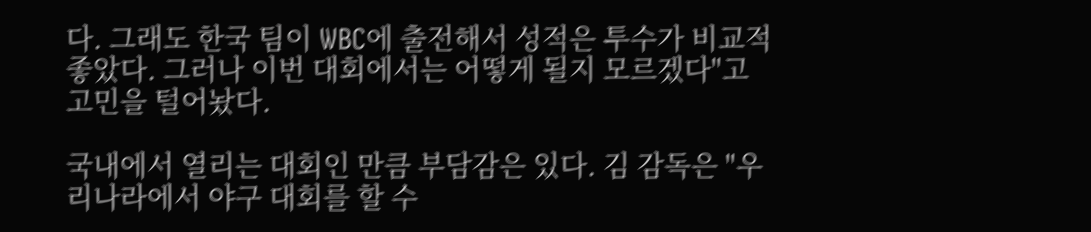다. 그래도 한국 팀이 WBC에 출전해서 성적은 투수가 비교적 좋았다. 그러나 이번 대회에서는 어떻게 될지 모르겠다"고 고민을 털어놨다.

국내에서 열리는 대회인 만큼 부담감은 있다. 김 감독은 "우리나라에서 야구 대회를 할 수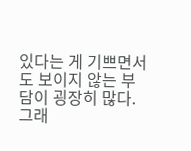있다는 게 기쁘면서도 보이지 않는 부담이 굉장히 많다. 그래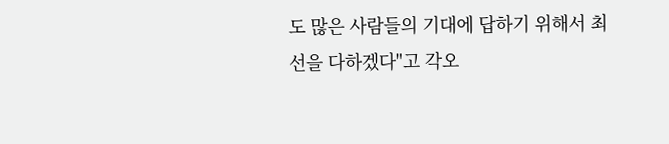도 많은 사람들의 기대에 답하기 위해서 최선을 다하겠다"고 각오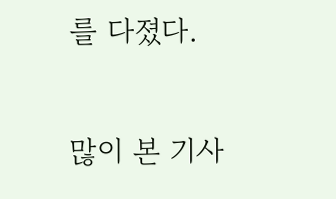를 다졌다.

많이 본 기사